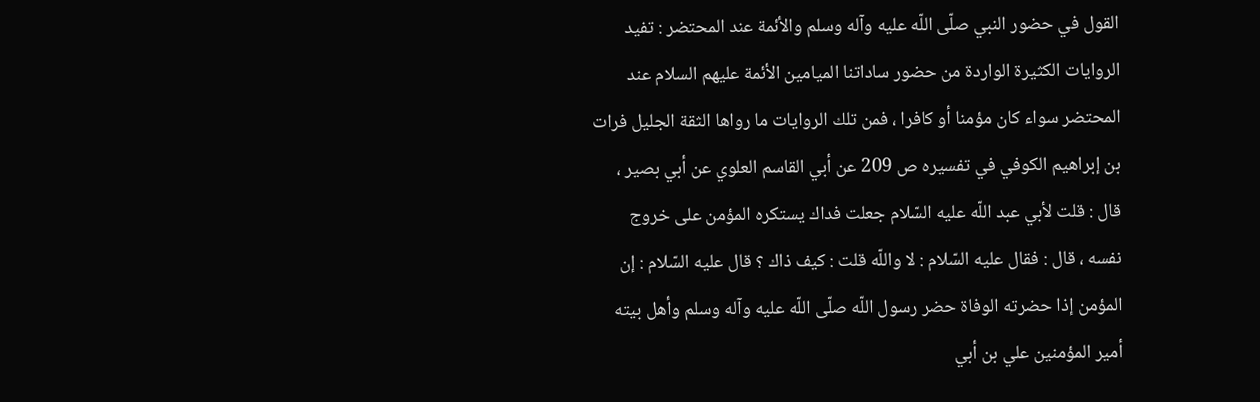القول في حضور النبي صلّى اللّه عليه وآله وسلم والأئمة عند المحتضر : تفيد الروايات الكثيرة الواردة من حضور ساداتنا الميامين الأئمة عليهم السلام عند المحتضر سواء كان مؤمنا أو كافرا ، فمن تلك الروايات ما رواها الثقة الجليل فرات بن إبراهيم الكوفي في تفسيره ص 209 عن أبي القاسم العلوي عن أبي بصير ، قال : قلت لأبي عبد اللّه عليه السّلام جعلت فداك يستكره المؤمن على خروج نفسه ، قال : فقال عليه السّلام : لا واللّه قلت : كيف ذاك ؟ قال عليه السّلام : إن المؤمن إذا حضرته الوفاة حضر رسول اللّه صلّى اللّه عليه وآله وسلم وأهل بيته أمير المؤمنين علي بن أبي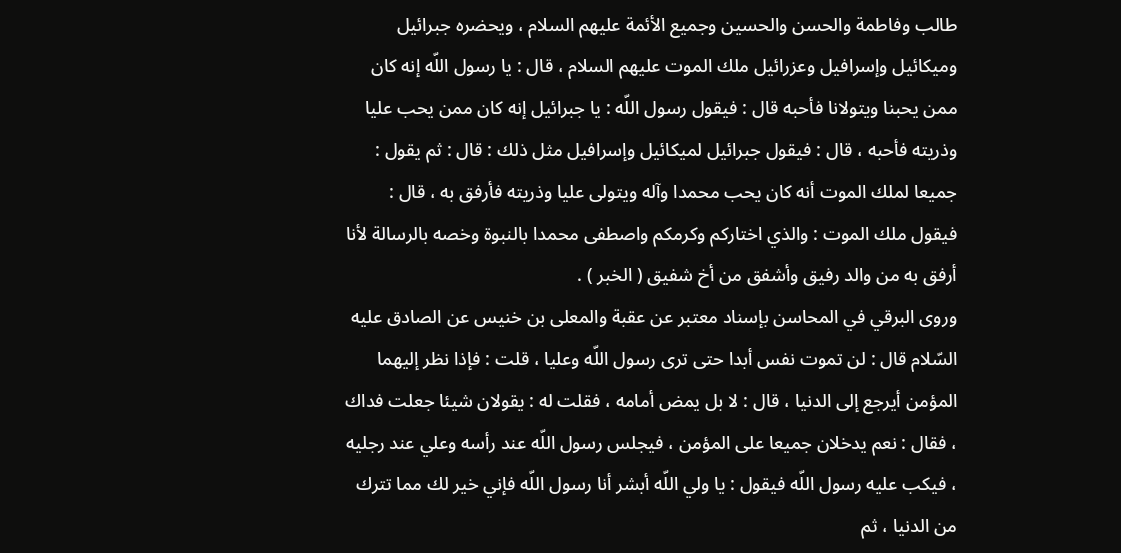طالب وفاطمة والحسن والحسين وجميع الأئمة عليهم السلام ، ويحضره جبرائيل وميكائيل وإسرافيل وعزرائيل ملك الموت عليهم السلام ، قال : يا رسول اللّه إنه كان ممن يحبنا ويتولانا فأحبه قال : فيقول رسول اللّه : يا جبرائيل إنه كان ممن يحب عليا وذريته فأحبه ، قال : فيقول جبرائيل لميكائيل وإسرافيل مثل ذلك : قال : ثم يقول : جميعا لملك الموت أنه كان يحب محمدا وآله ويتولى عليا وذريته فأرفق به ، قال : فيقول ملك الموت : والذي اختاركم وكرمكم واصطفى محمدا بالنبوة وخصه بالرسالة لأنا أرفق به من والد رفيق وأشفق من أخ شفيق ( الخبر ) .
وروى البرقي في المحاسن بإسناد معتبر عن عقبة والمعلى بن خنيس عن الصادق عليه السّلام قال : لن تموت نفس أبدا حتى ترى رسول اللّه وعليا ، قلت : فإذا نظر إليهما المؤمن أيرجع إلى الدنيا ، قال : لا بل يمض أمامه ، فقلت له : يقولان شيئا جعلت فداك ، فقال : نعم يدخلان جميعا على المؤمن ، فيجلس رسول اللّه عند رأسه وعلي عند رجليه ، فيكب عليه رسول اللّه فيقول : يا ولي اللّه أبشر أنا رسول اللّه فإني خير لك مما تترك من الدنيا ، ثم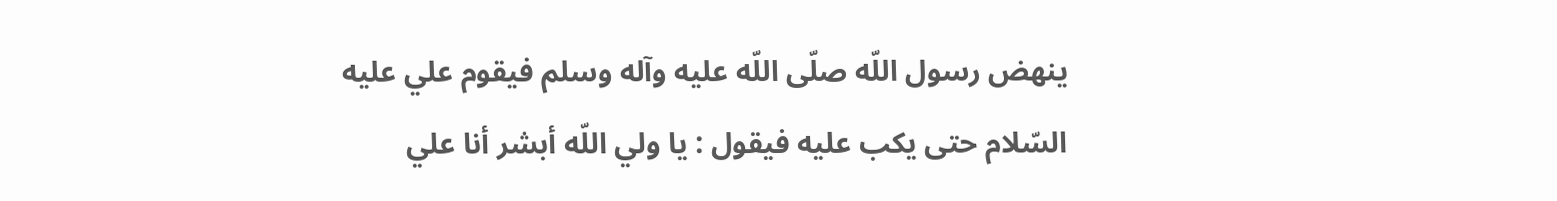ينهض رسول اللّه صلّى اللّه عليه وآله وسلم فيقوم علي عليه السّلام حتى يكب عليه فيقول : يا ولي اللّه أبشر أنا علي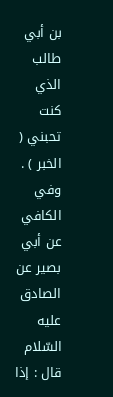بن أبي طالب الذي كنت تحبني ( الخبر ) .
وفي الكافي عن أبي بصير عن الصادق عليه السّلام قال : إذا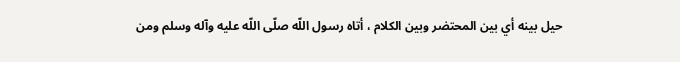حيل بينه أي بين المحتضر وبين الكلام ، أتاه رسول اللّه صلّى اللّه عليه وآله وسلم ومن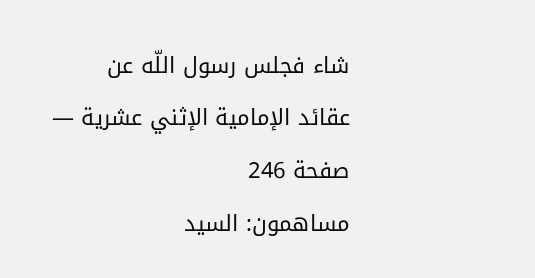شاء فجلس رسول اللّه عن
عقائد الإمامية الإثني عشرية — صفحة 246
مساهمون: السيد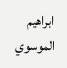ابراهيم الموسوي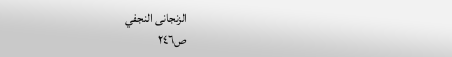الزنجانى النجفي
ص٢٤٦